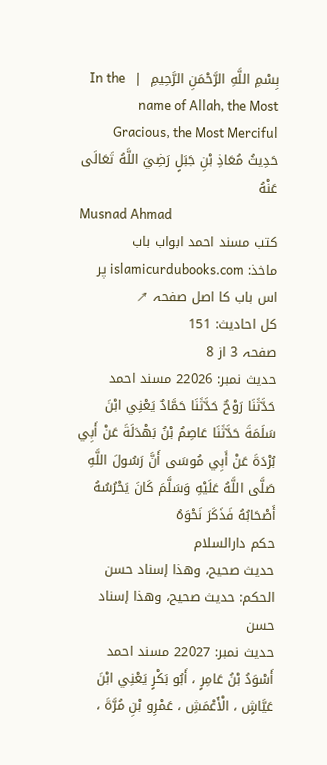بِسْمِ اللَّهِ الرَّحْمَنِ الرَّحِيمِ  |  In the name of Allah, the Most Gracious, the Most Merciful
حَدِيثُ مُعَاذِ بْنِ جَبَلٍ رَضِيَ اللَّهُ تَعَالَى عَنْهُ
Musnad Ahmad
کتب مسند احمد ابواب باب
ماخذ: islamicurdubooks.com پر اس باب کا اصل صفحہ ↗
کل احادیث: 151
صفحہ 3 از 8
حدیث نمبر: 22026 مسند احمد
حَدَّثَنَا رَوْحٌ حَدَّثَنَا حَمَّادٌ يَعْنِي ابْنَ سَلَمَةَ حَدَّثَنَا عَاصِمُ بْنُ بَهْدَلَةَ عَنْ أَبِي بُرْدَةَ عَنْ أَبِي مُوسَى أَنَّ رَسُولَ اللَّهِ صَلَّى اللَّهُ عَلَيْهِ وَسَلَّمَ كَانَ يَحْرُسُهُ أَصْحَابُهُ فَذَكَرَ نَحْوَهُ
حکم دارالسلام
حديث صحيح، وهذا إسناد حسن
الحكم: حديث صحيح، وهذا إسناد حسن
حدیث نمبر: 22027 مسند احمد
أَسْوَدُ بْنُ عَامِرٍ ، أَبُو بَكْرٍ يَعْنِي ابْنَ عَيَّاشٍ ، الْأَعْمَشِ ، عَمْرِو بْنِ مُرَّةَ ،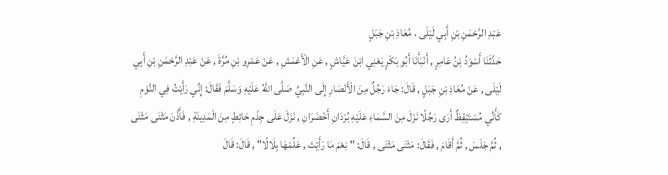عَبْدِ الرَّحْمَنِ بْنِ أَبِي لَيْلَى ، مُعَاذِ بْنِ جَبَلٍ
حَدَّثَنَا أَسْوَدُ بْنُ عَامِرٍ , أَنْبَأَنَا أَبُو بَكْرٍ يَعْنِي ابْنَ عَيَّاشٍ , عَنِ الْأَعْمَشِ , عَنْ عَمْرِو بْنِ مُرَّةَ , عَنْ عَبْدِ الرَّحْمَنِ بْنِ أَبِي لَيْلَى , عَنْ مُعَاذِ بْنِ جَبَلٍ , قَالَ: جَاءَ رَجُلٌ مِنَ الْأَنْصَارِ إِلَى النَّبِيِّ صَلَّى اللَّهُ عَلَيْهِ وَسَلَّمَ فَقَالَ: إِنِّي رَأَيْتُ فِي النَّوْمِ كَأَنِّي مُسْتَيْقِظٌ أَرَى رَجُلًا نَزَلَ مِنَ السَّمَاءِ عَلَيْهِ بُرْدَانِ أَخْضَرَانِ , نَزَلَ عَلَى جِذْمِ حَائِطٍ مِنَ الْمَدِينَةِ , فَأَذَّنَ مَثْنَى مَثْنَى , ثُمَّ جَلَسَ , ثُمَّ أَقَامَ , فَقَالَ: مَثْنَى مَثْنَى , قَالَ: " نِعْمَ مَا رَأَيْتَ , عَلِّمْهَا بِلَالًا" , قَالَ: قَالَ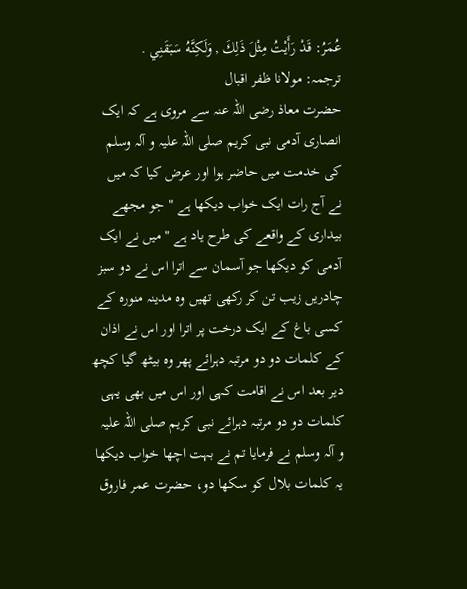عُمَرُ: قَدْ رَأَيْتُ مِثْلَ ذَلِكَ , وَلَكِنَّهُ سَبَقَنِي .
ترجمہ: مولانا ظفر اقبال
حضرت معاذ رضی اللہ عنہ سے مروی ہے کہ ایک انصاری آدمی نبی کریم صلی اللہ علیہ و آلہ وسلم کی خدمت میں حاضر ہوا اور عرض کیا کہ میں نے آج رات ایک خواب دیکھا ہے " جو مجھے بیداری کے واقعے کی طرح یاد ہے " میں نے ایک آدمی کو دیکھا جو آسمان سے اترا اس نے دو سبز چادریں زیب تن کر رکھی تھیں وہ مدینہ منورہ کے کسی باغ کے ایک درخت پر اترا اور اس نے اذان کے کلمات دو دو مرتبہ دہرائے پھر وہ بیٹھ گیا کچھ دیر بعد اس نے اقامت کہی اور اس میں بھی یہی کلمات دو دو مرتبہ دہرائے نبی کریم صلی اللہ علیہ و آلہ وسلم نے فرمایا تم نے بہت اچھا خواب دیکھا یہ کلمات بلال کو سکھا دو، حضرت عمر فاروق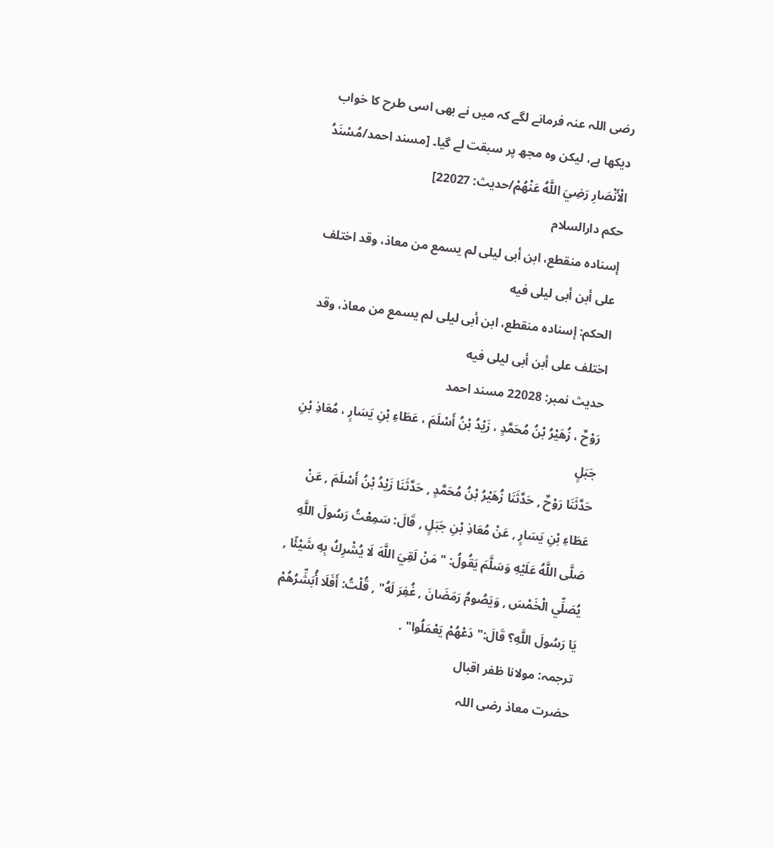رضی اللہ عنہ فرمانے لگے کہ میں نے بھی اسی طرح کا خواب دیکھا ہے، لیکن وہ مجھ پر سبقت لے گیا۔ [مسند احمد/مُسْنَدُ الْأَنْصَارِ رَضِيَ اللَّهُ عَنْهُمْ/حدیث: 22027]
حکم دارالسلام
إسناده منقطع، ابن أبى ليلى لم يسمع من معاذ، وقد اختلف على أبن أبى ليلى فيه
الحكم: إسناده منقطع، ابن أبى ليلى لم يسمع من معاذ، وقد اختلف على أبن أبى ليلى فيه
حدیث نمبر: 22028 مسند احمد
رَوْحٌ ، زُهَيْرُ بْنُ مُحَمَّدٍ ، زَيْدُ بْنُ أَسْلَمَ ، عَطَاءِ بْنِ يَسَارٍ ، مُعَاذِ بْنِ جَبَلٍ
حَدَّثَنَا رَوْحٌ , حَدَّثَنَا زُهَيْرُ بْنُ مُحَمَّدٍ , حَدَّثَنَا زَيْدُ بْنُ أَسْلَمَ , عَنْ عَطَاءِ بْنِ يَسَارٍ , عَنْ مُعَاذِ بْنِ جَبَلٍ , قَالَ: سَمِعْتُ رَسُولَ اللَّهِ صَلَّى اللَّهُ عَلَيْهِ وَسَلَّمَ يَقُولُ: " مَنْ لَقِيَ اللَّهَ لَا يُشْرِكُ بِهِ شَيْئًا , يُصَلِّي الْخَمْسَ , وَيَصُومُ رَمَضَانَ , غُفِرَ لَهُ" , قُلْتُ: أَفَلَا أُبَشِّرُهُمْ يَا رَسُولَ اللَّهِ؟ قَالَ:" دَعْهُمْ يَعْمَلُوا" .
ترجمہ: مولانا ظفر اقبال
حضرت معاذ رضی اللہ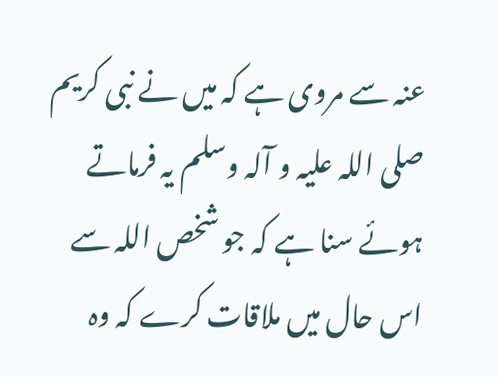عنہ سے مروی ہے کہ میں نے نبی کریم صلی اللہ علیہ و آلہ وسلم یہ فرماتے ہوئے سنا ہے کہ جو شخص اللہ سے اس حال میں ملاقات کرے کہ وہ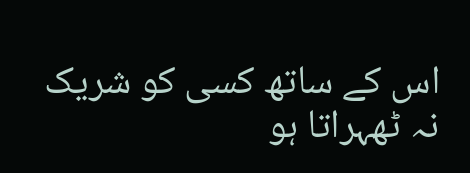اس کے ساتھ کسی کو شریک نہ ٹھہراتا ہو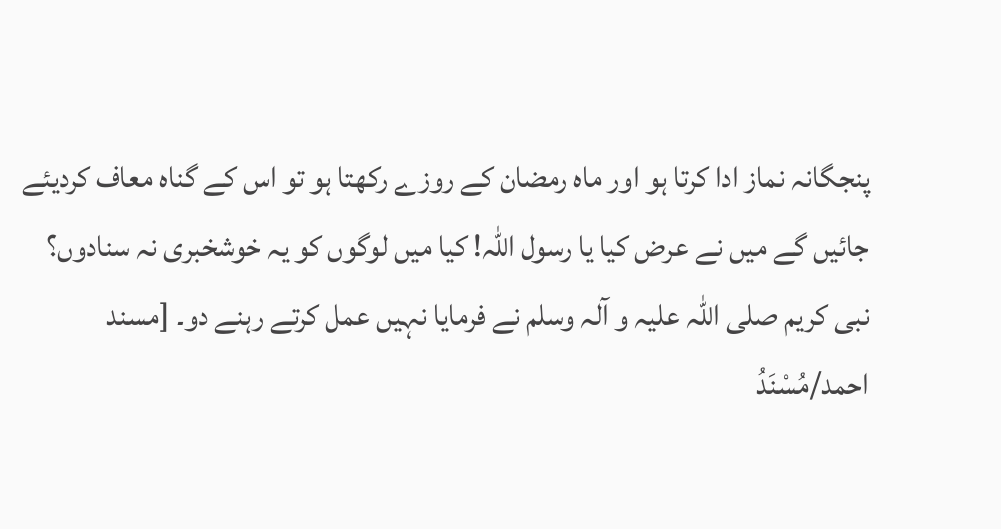پنجگانہ نماز ادا کرتا ہو اور ماہ رمضان کے روزے رکھتا ہو تو اس کے گناہ معاف کردیئے جائیں گے میں نے عرض کیا یا رسول اللہ! کیا میں لوگوں کو یہ خوشخبری نہ سنادوں؟ نبی کریم صلی اللہ علیہ و آلہ وسلم نے فرمایا نہیں عمل کرتے رہنے دو۔ [مسند احمد/مُسْنَدُ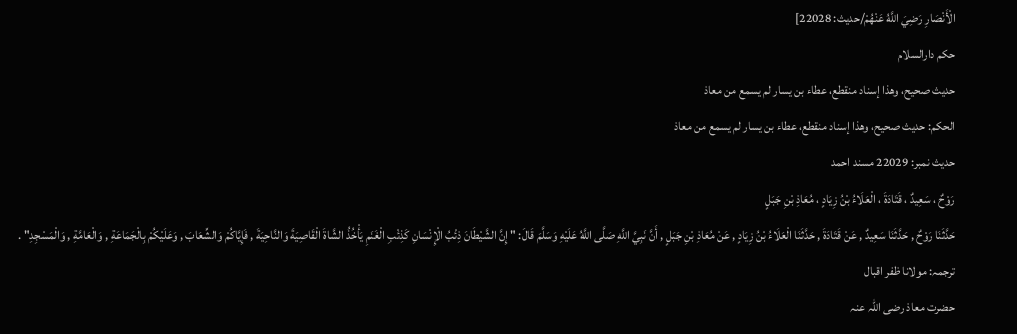الْأَنْصَارِ رَضِيَ اللَّهُ عَنْهُمْ/حدیث: 22028]
حکم دارالسلام
حديث صحيح، وهذا إسناد منقطع، عطاء بن يسار لم يسمع من معاذ
الحكم: حديث صحيح، وهذا إسناد منقطع، عطاء بن يسار لم يسمع من معاذ
حدیث نمبر: 22029 مسند احمد
رَوْحٌ ، سَعِيدٌ ، قَتَادَةَ ، الْعَلَاءُ بْنُ زِيَادٍ ، مُعَاذِ بْنِ جَبَلٍ
حَدَّثَنَا رَوْحٌ , حَدَّثَنَا سَعِيدٌ , عَنْ قَتَادَةَ , حَدَّثَنَا الْعَلَاءُ بْنُ زِيَادٍ , عَنْ مُعَاذِ بْنِ جَبَلٍ , أَنَّ نَبِيَّ اللَّهِ صَلَّى اللَّهُ عَلَيْهِ وَسَلَّمَ قَالَ: " إِنَّ الشَّيْطَانَ ذِئْبُ الْإِنْسَانِ كَذِئْبِ الْغَنَمِ يَأْخُذُ الشَّاةَ الْقَاصِيَةَ وَالنَّاحِيَةَ , فَإِيَّاكُمْ وَالشِّعَابَ , وَعَلَيْكُمْ بِالْجَمَاعَةِ , وَالْعَامَّةِ , وَالْمَسْجِدِ" .
ترجمہ: مولانا ظفر اقبال
حضرت معاذ رضی اللہ عنہ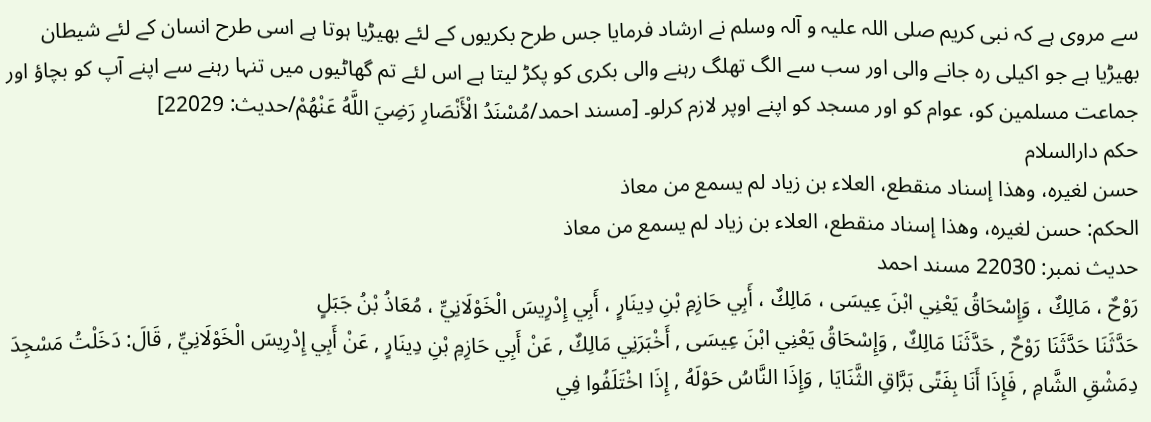سے مروی ہے کہ نبی کریم صلی اللہ علیہ و آلہ وسلم نے ارشاد فرمایا جس طرح بکریوں کے لئے بھیڑیا ہوتا ہے اسی طرح انسان کے لئے شیطان بھیڑیا ہے جو اکیلی رہ جانے والی اور سب سے الگ تھلگ رہنے والی بکری کو پکڑ لیتا ہے اس لئے تم گھاٹیوں میں تنہا رہنے سے اپنے آپ کو بچاؤ اور جماعت مسلمین کو، عوام کو اور مسجد کو اپنے اوپر لازم کرلو۔ [مسند احمد/مُسْنَدُ الْأَنْصَارِ رَضِيَ اللَّهُ عَنْهُمْ/حدیث: 22029]
حکم دارالسلام
حسن لغيره، وهذا إسناد منقطع، العلاء بن زياد لم يسمع من معاذ
الحكم: حسن لغيره، وهذا إسناد منقطع، العلاء بن زياد لم يسمع من معاذ
حدیث نمبر: 22030 مسند احمد
رَوْحٌ ، مَالِكٌ ، وَإِسْحَاقُ يَعْنِي ابْنَ عِيسَى ، مَالِكٌ ، أَبِي حَازِمِ بْنِ دِينَارٍ ، أَبِي إِدْرِيسَ الْخَوْلَانِيِّ ، مُعَاذُ بْنُ جَبَلٍ
حَدَّثَنَا حَدَّثَنَا رَوْحٌ , حَدَّثَنَا مَالِكٌ , وَإِسْحَاقُ يَعْنِي ابْنَ عِيسَى , أَخْبَرَنِي مَالِكٌ , عَنْ أَبِي حَازِمِ بْنِ دِينَارٍ , عَنْ أَبِي إِدْرِيسَ الْخَوْلَانِيِّ , قَالَ: دَخَلْتُ مَسْجِدَ دِمَشْقِ الشَّامِ , فَإِذَا أَنَا بِفَتًى بَرَّاقِ الثَّنَايَا , وَإِذَا النَّاسُ حَوْلَهُ , إِذَا اخْتَلَفُوا فِي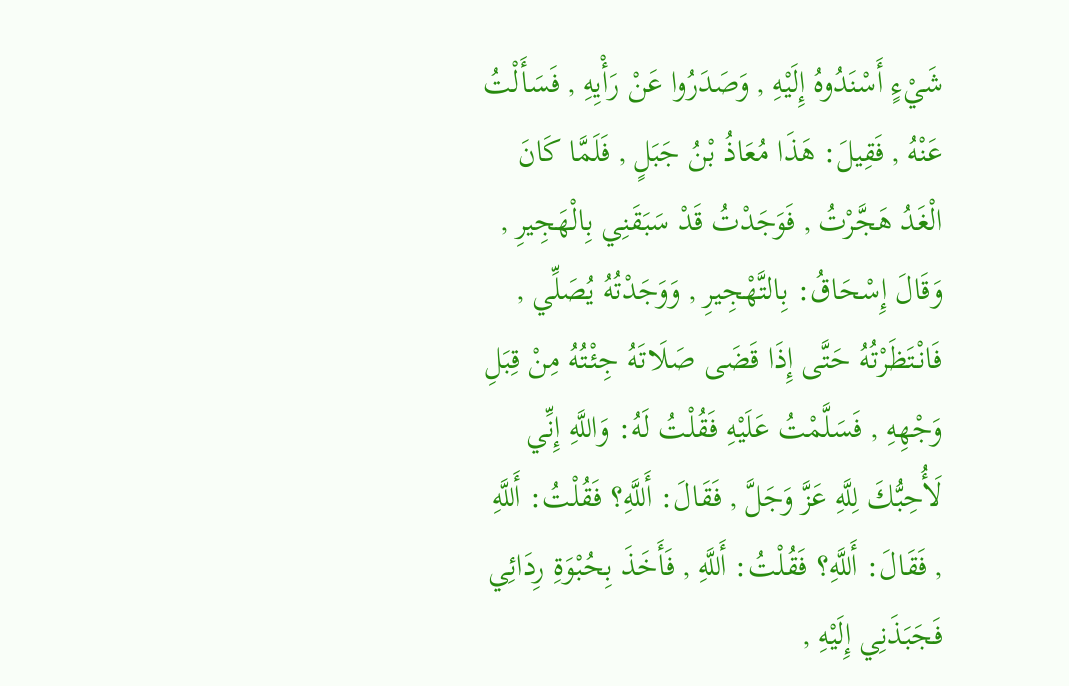شَيْءٍ أَسْنَدُوهُ إِلَيْهِ , وَصَدَرُوا عَنْ رَأْيِهِ , فَسَأَلْتُ عَنْهُ , فَقِيلَ: هَذَا مُعَاذُ بْنُ جَبَلٍ , فَلَمَّا كَانَ الْغَدُ هَجَّرْتُ , فَوَجَدْتُ قَدْ سَبَقَنِي بِالْهَجِيرِ , وَقَالَ إِسْحَاقُ: بِالتَّهْجِيرِ , وَوَجَدْتُهُ يُصَلِّي , فَانْتَظَرْتُهُ حَتَّى إِذَا قَضَى صَلَاتَهُ جِئْتُهُ مِنْ قِبَلِ وَجْهِهِ , فَسَلَّمْتُ عَلَيْهِ فَقُلْتُ لَهُ: وَاللَّهِ إِنِّي لَأُحِبُّكَ لِلَّهِ عَزَّ وَجَلَّ , فَقَالَ: أَللَّهِ؟ فَقُلْتُ: أَللَّهِ , فَقَالَ: أَللَّهِ؟ فَقُلْتُ: أَللَّهِ , فَأَخَذَ بِحُبْوَةِ رِدَائِي فَجَبَذَنِي إِلَيْهِ ,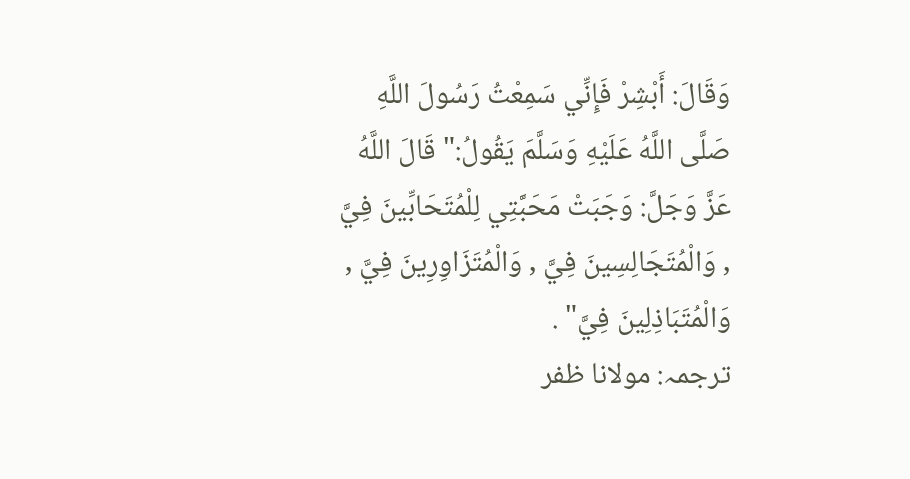وَقَالَ: أَبْشِرْ فَإِنِّي سَمِعْتُ رَسُولَ اللَّهِ صَلَّى اللَّهُ عَلَيْهِ وَسَلَّمَ يَقُولُ:" قَالَ اللَّهُ عَزَّ وَجَلَّ: وَجَبَتْ مَحَبَّتِي لِلْمُتَحَابِّينَ فِيَّ , وَالْمُتَجَالِسِينَ فِيَّ , وَالْمُتَزَاوِرِينَ فِيَّ , وَالْمُتَبَاذِلِينَ فِيَّ" .
ترجمہ: مولانا ظفر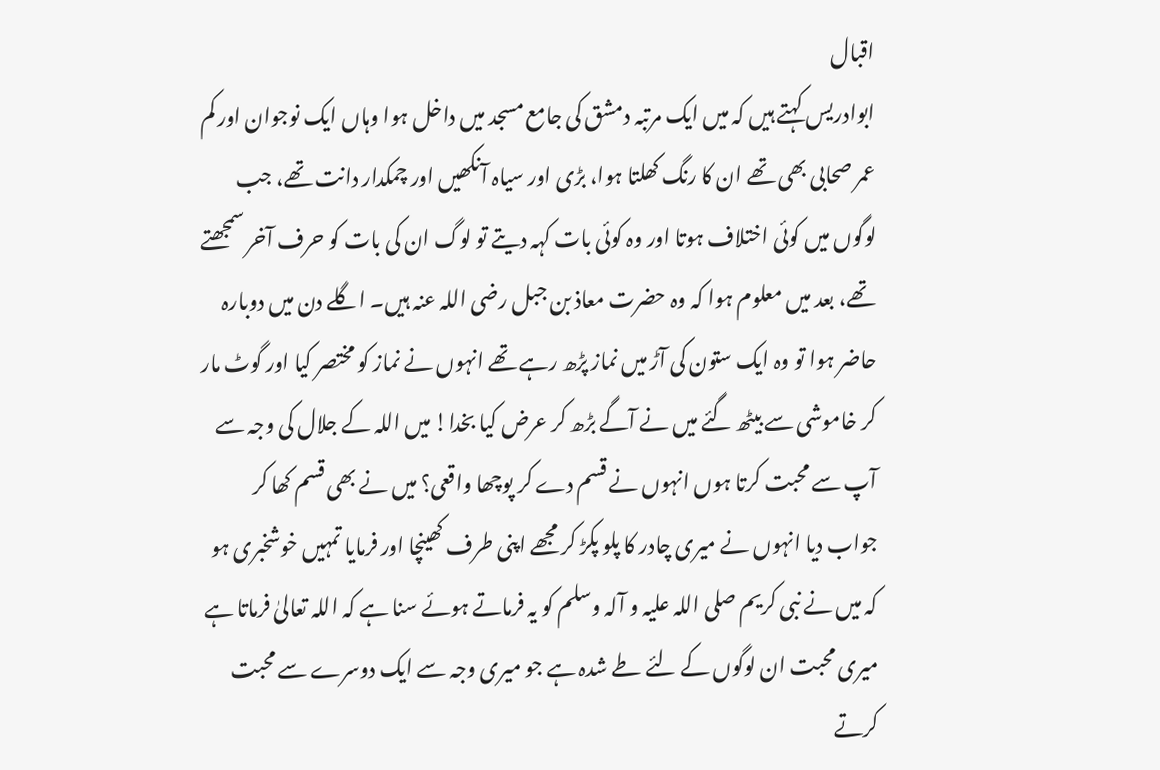اقبال
ابوادریس کہتے ہیں کہ میں ایک مرتبہ دمشق کی جامع مسجد میں داخل ہوا وہاں ایک نوجوان اور کم عمر صحابی بھی تھے ان کا رنگ کھلتا ہوا، بڑی اور سیاہ آنکھیں اور چمکدار دانت تھے، جب لوگوں میں کوئی اختلاف ہوتا اور وہ کوئی بات کہہ دیتے تو لوگ ان کی بات کو حرف آخر سمجھتے تھے، بعد میں معلوم ہوا کہ وہ حضرت معاذ بن جبل رضی اللہ عنہ ہیں۔ اگلے دن میں دوبارہ حاضر ہوا تو وہ ایک ستون کی آڑ میں نماز پڑھ رہے تھے انہوں نے نماز کو مختصر کیا اور گوٹ مار کر خاموشی سے بیٹھ گئے میں نے آگے بڑھ کر عرض کیا بخدا! میں اللہ کے جلال کی وجہ سے آپ سے محبت کرتا ہوں انہوں نے قسم دے کر پوچھا واقعی؟ میں نے بھی قسم کھا کر جواب دیا انہوں نے میری چادر کا پلو پکڑ کر مجھے اپنی طرف کھینچا اور فرمایا تمہیں خوشخبری ہو کہ میں نے نبی کریم صلی اللہ علیہ و آلہ وسلم کو یہ فرماتے ہوئے سنا ہے کہ اللہ تعالیٰ فرماتا ہے میری محبت ان لوگوں کے لئے طے شدہ ہے جو میری وجہ سے ایک دوسرے سے محبت کرتے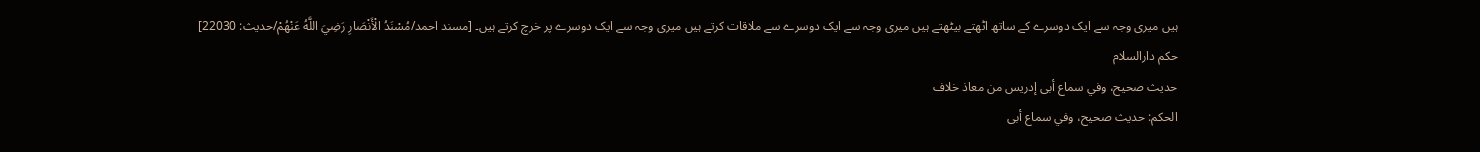ہیں میری وجہ سے ایک دوسرے کے ساتھ اٹھتے بیٹھتے ہیں میری وجہ سے ایک دوسرے سے ملاقات کرتے ہیں میری وجہ سے ایک دوسرے پر خرچ کرتے ہیں۔ [مسند احمد/مُسْنَدُ الْأَنْصَارِ رَضِيَ اللَّهُ عَنْهُمْ/حدیث: 22030]
حکم دارالسلام
حديث صحيح، وفي سماع أبى إدريس من معاذ خلاف
الحكم: حديث صحيح، وفي سماع أبى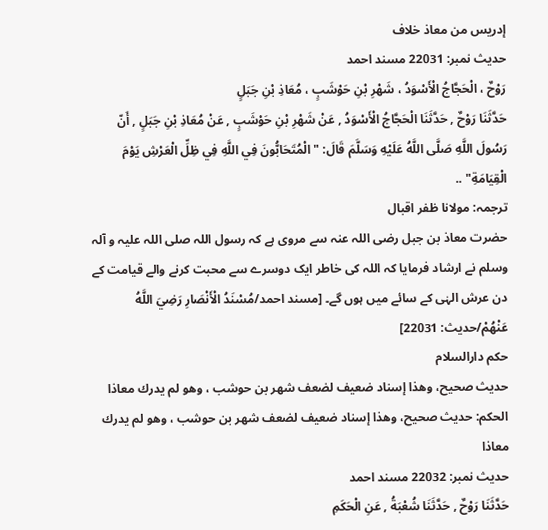إدريس من معاذ خلاف
حدیث نمبر: 22031 مسند احمد
رَوْحٌ ، الْحَجَّاجُ الْأَسْوَدُ ، شَهْرِ بْنِ حَوْشَبٍ ، مُعَاذِ بْنِ جَبَلٍ
حَدَّثَنَا رَوْحٌ , حَدَّثَنَا الْحَجَّاجُ الْأَسْوَدُ , عَنْ شَهْرِ بْنِ حَوْشَبٍ , عَنْ مُعَاذِ بْنِ جَبَلٍ , أَنّ رَسُولَ اللَّهِ صَلَّى اللَّهُ عَلَيْهِ وَسَلَّمَ قَالَ: " الْمُتَحَابُّونَ فِي اللَّهِ فِي ظِلِّ الْعَرْشِ يَوْمَ الْقِيَامَةِ" ..
ترجمہ: مولانا ظفر اقبال
حضرت معاذ بن جبل رضی اللہ عنہ سے مروی ہے کہ رسول اللہ صلی اللہ علیہ و آلہ وسلم نے ارشاد فرمایا کہ اللہ کی خاطر ایک دوسرے سے محبت کرنے والے قیامت کے دن عرش الہٰی کے سائے میں ہوں گے۔ [مسند احمد/مُسْنَدُ الْأَنْصَارِ رَضِيَ اللَّهُ عَنْهُمْ/حدیث: 22031]
حکم دارالسلام
حديث صحيح، وهذا إسناد ضعيف لضعف شهر بن حوشب ، وهو لم يدرك معاذا
الحكم: حديث صحيح، وهذا إسناد ضعيف لضعف شهر بن حوشب ، وهو لم يدرك معاذا
حدیث نمبر: 22032 مسند احمد
حَدَّثَنَا رَوْحٌ , حَدَّثَنَا شُعْبَةُ , عَنِ الْحَكَمِ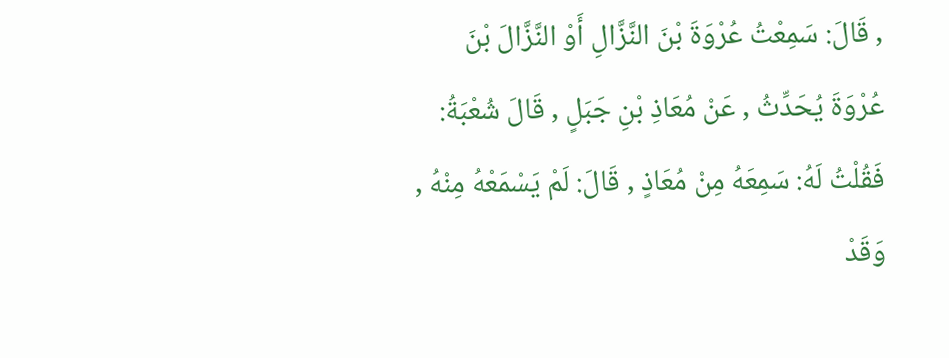, قَالَ: سَمِعْتُ عُرْوَةَ بْنَ النَّزَّالِ أَوْ النَّزَّالَ بْنَ عُرْوَةَ يُحَدِّثُ , عَنْ مُعَاذِ بْنِ جَبَلٍ , قَالَ شُعْبَةُ: فَقُلْتُ لَهُ: سَمِعَهُ مِنْ مُعَاذٍ , قَالَ: لَمْ يَسْمَعْهُ مِنْهُ , وَقَدْ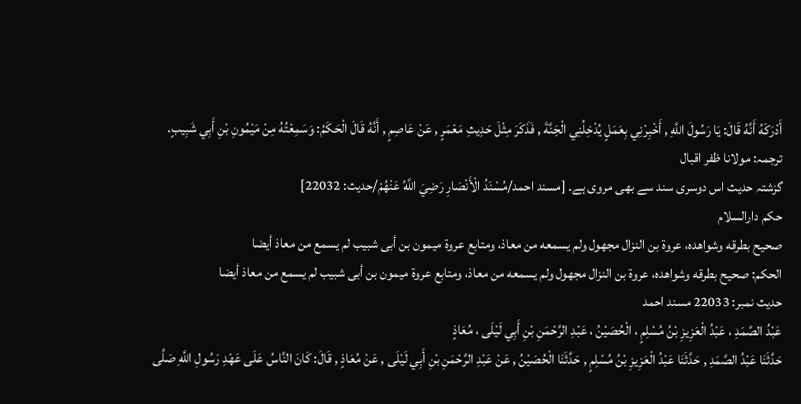أَدْرَكَهُ أَنَّهُ قَالَ: يَا رَسُولَ اللَّهِ , أَخْبِرْنِي بِعَمَلٍ يُدْخِلُنِي الْجَنَّةَ , فَذَكَرَ مِثْلَ حَدِيثِ مَعْمَرٍ , عَنْ عَاصِمٍ , أَنَّهُ قَالَ الْحَكَمُ: وَسَمِعْتُهُ مِنْ مَيْمُونِ بْنِ أَبِي شَبِيبٍ.
ترجمہ: مولانا ظفر اقبال
گزشتہ حدیث اس دوسری سند سے بھی مروی ہے۔ [مسند احمد/مُسْنَدُ الْأَنْصَارِ رَضِيَ اللَّهُ عَنْهُمْ/حدیث: 22032]
حکم دارالسلام
صحيح بطرقه وشواهده، عروة بن النزال مجهول ولم يسمعه من معاذ، ومتابع عروة ميمون بن أبى شبيب لم يسمع من معاذ أيضا
الحكم: صحيح بطرقه وشواهده، عروة بن النزال مجهول ولم يسمعه من معاذ، ومتابع عروة ميمون بن أبى شبيب لم يسمع من معاذ أيضا
حدیث نمبر: 22033 مسند احمد
عَبْدُ الصَّمَدِ ، عَبْدُ الْعَزِيزِ بْنُ مُسْلِمٍ ، الْحُصَيْنُ ، عَبْدِ الرَّحْمَنِ بْنِ أَبِي لَيْلَى ، مُعَاذٍ
حَدَّثَنَا عَبْدُ الصَّمَدِ , حَدَّثَنَا عَبْدُ الْعَزِيزِ بْنُ مُسْلِمٍ , حَدَّثَنَا الْحُصَيْنُ , عَنْ عَبْدِ الرَّحْمَنِ بْنِ أَبِي لَيْلَى , عَنْ مُعَاذٍ , قَالَ: كَانَ النَّاسُ عَلَى عَهْدِ رَسُولِ اللَّهِ صَلَّى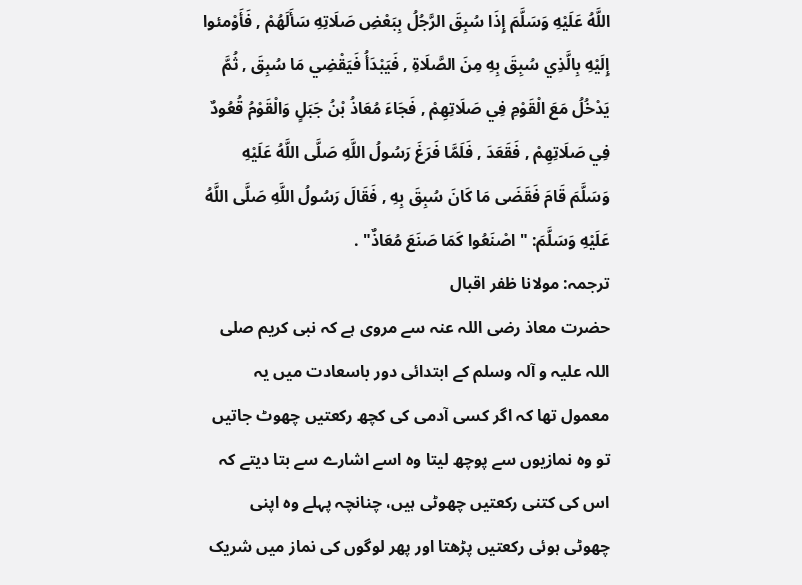اللَّهُ عَلَيْهِ وَسَلَّمَ إِذَا سُبِقَ الرَّجُلُ بِبَعْضِ صَلَاتِهِ سَأَلَهُمْ , فَأَوْمئوا إِلَيْهِ بِالَّذِي سُبِقَ بِهِ مِنَ الصَّلَاةِ , فَيَبْدَأُ فَيَقْضِي مَا سُبِقَ , ثُمَّ يَدْخُلُ مَعَ الْقَوْمِ فِي صَلَاتِهِمْ , فَجَاءَ مُعَاذُ بْنُ جَبَلٍ وَالْقَوْمُ قُعُودٌ فِي صَلَاتِهِمْ , فَقَعَدَ , فَلَمَّا فَرَغَ رَسُولُ اللَّهِ صَلَّى اللَّهُ عَلَيْهِ وَسَلَّمَ قَامَ فَقَضَى مَا كَانَ سُبِقَ بِهِ , فَقَالَ رَسُولُ اللَّهِ صَلَّى اللَّهُ عَلَيْهِ وَسَلَّمَ: " اصْنَعُوا كَمَا صَنَعَ مُعَاذٌ" .
ترجمہ: مولانا ظفر اقبال
حضرت معاذ رضی اللہ عنہ سے مروی ہے کہ نبی کریم صلی اللہ علیہ و آلہ وسلم کے ابتدائی دور باسعادت میں یہ معمول تھا کہ اگر کسی آدمی کی کچھ رکعتیں چھوٹ جاتیں تو وہ نمازیوں سے پوچھ لیتا وہ اسے اشارے سے بتا دیتے کہ اس کی کتنی رکعتیں چھوٹی ہیں، چنانچہ پہلے وہ اپنی چھوٹی ہوئی رکعتیں پڑھتا اور پھر لوگوں کی نماز میں شریک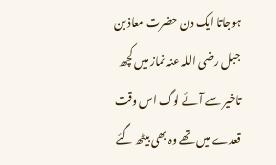ہوجاتا ایک دن حضرت معاذ بن جبل رضی اللہ عنہ نماز میں کچھ تاخیر سے آئے لوگ اس وقت قعدے میں تھے وہ بھی بیٹھ گئے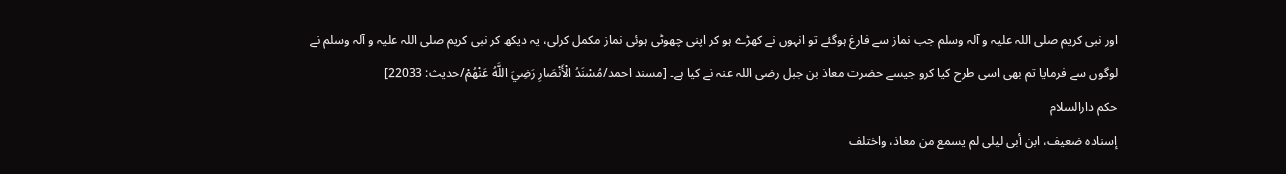اور نبی کریم صلی اللہ علیہ و آلہ وسلم جب نماز سے فارغ ہوگئے تو انہوں نے کھڑے ہو کر اپنی چھوٹی ہوئی نماز مکمل کرلی، یہ دیکھ کر نبی کریم صلی اللہ علیہ و آلہ وسلم نے لوگوں سے فرمایا تم بھی اسی طرح کیا کرو جیسے حضرت معاذ بن جبل رضی اللہ عنہ نے کیا ہے۔ [مسند احمد/مُسْنَدُ الْأَنْصَارِ رَضِيَ اللَّهُ عَنْهُمْ/حدیث: 22033]
حکم دارالسلام
إسناده ضعيف، ابن أبى ليلى لم يسمع من معاذ، واختلف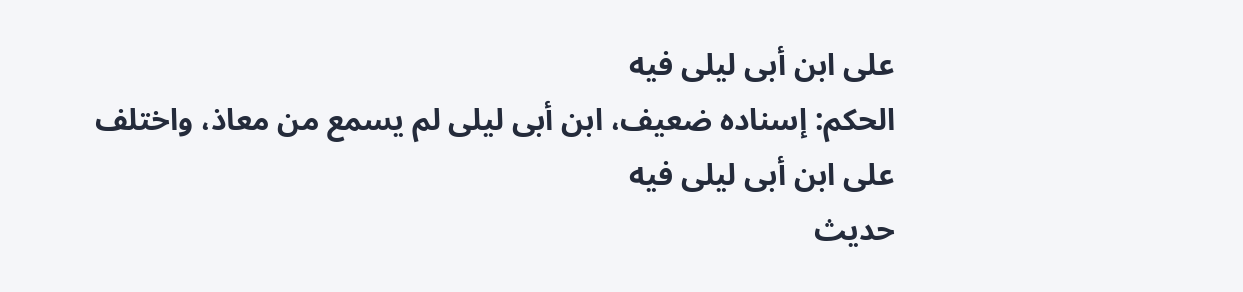على ابن أبى ليلى فيه
الحكم: إسناده ضعيف، ابن أبى ليلى لم يسمع من معاذ، واختلف على ابن أبى ليلى فيه
حدیث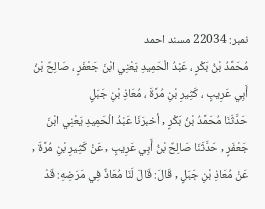نمبر: 22034 مسند احمد
مُحَمَّدُ بْنُ بَكْرٍ ، عَبْدُ الْحَمِيدِ يَعْنِي ابْنَ جَعْفَرٍ ، صَالِحٌ بْنُ أَبِي عَرِيبٍ ، كَثِيرِ بْنِ مُرَّةَ ، مُعَاذِ بْنِ جَبَلٍ
حَدَّثَنَا مُحَمَّدُ بْنُ بَكْرٍ , أخبرَنَا عَبْدُ الْحَمِيدِ يَعْنِي ابْنَ جَعْفَرٍ , حَدَّثَنَا صَالِحٌ بْنُ أَبِي عَرِيبٍ , عَنْ كَثِيرِ بْنِ مُرَّةَ , عَنْ مُعَاذِ بْنِ جَبَلٍ , قَالَ: قَالَ لَنَا مُعَاذٌ فِي مَرَضِهِ: قَدْ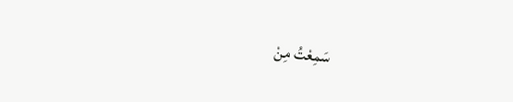سَمِعْتُ مِنْ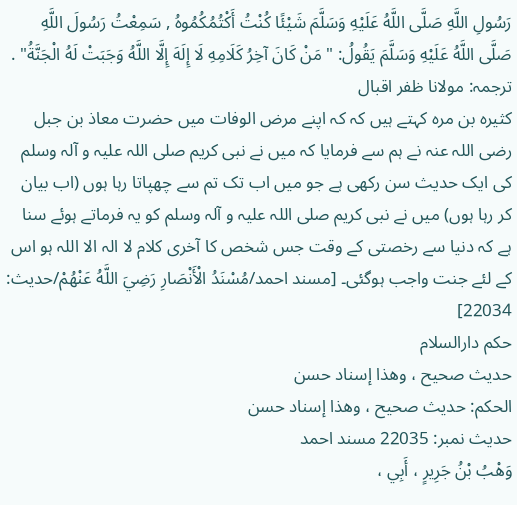رَسُولِ اللَّهِ صَلَّى اللَّهُ عَلَيْهِ وَسَلَّمَ شَيْئًا كُنْتُ أَكْتُمُكُمُوهُ , سَمِعْتُ رَسُولَ اللَّهِ صَلَّى اللَّهُ عَلَيْهِ وَسَلَّمَ يَقُولُ: " مَنْ كَانَ آخِرُ كَلَامِهِ لَا إِلَهَ إِلَّا اللَّهُ وَجَبَتْ لَهُ الْجَنَّةُ" .
ترجمہ: مولانا ظفر اقبال
کثیرہ بن مرہ کہتے ہیں کہ کہ اپنے مرض الوفات میں حضرت معاذ بن جبل رضی اللہ عنہ نے ہم سے فرمایا کہ میں نے نبی کریم صلی اللہ علیہ و آلہ وسلم کی ایک حدیث سن رکھی ہے جو میں اب تک تم سے چھپاتا رہا ہوں (اب بیان کر رہا ہوں) میں نے نبی کریم صلی اللہ علیہ و آلہ وسلم کو یہ فرماتے ہوئے سنا ہے کہ دنیا سے رخصتی کے وقت جس شخص کا آخری کلام لا الہ الا اللہ ہو اس کے لئے جنت واجب ہوگئی۔ [مسند احمد/مُسْنَدُ الْأَنْصَارِ رَضِيَ اللَّهُ عَنْهُمْ/حدیث: 22034]
حکم دارالسلام
حديث صحيح ، وهذا إسناد حسن
الحكم: حديث صحيح ، وهذا إسناد حسن
حدیث نمبر: 22035 مسند احمد
وَهْبُ بْنُ جَرِيرٍ ، أَبِي ،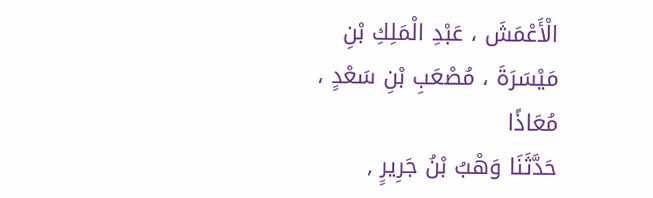الْأَعْمَشَ ، عَبْدِ الْمَلِكِ بْنِ مَيْسَرَةَ ، مُصْعَبِ بْنِ سَعْدٍ ، مُعَاذًا
حَدَّثَنَا وَهْبُ بْنُ جَرِيرٍ ,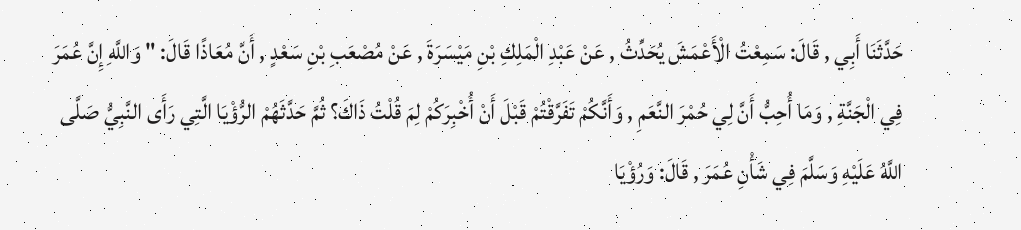حَدَّثَنَا أَبِي , قَالَ: سَمِعْتُ الْأَعْمَشَ يُحَدِّثُ , عَنْ عَبْدِ الْمَلِكِ بْنِ مَيْسَرَةَ , عَنْ مُصْعَبِ بْنِ سَعْدٍ , أَنَّ مُعَاذًا قَالَ: " وَاللَّهِ إِنَّ عُمَرَ فِي الْجَنَّةِ , وَمَا أُحِبُّ أَنَّ لِي حُمْرَ النَّعَمِ , وَأَنَّكُمْ تَفَرَّقْتُمْ قَبْلَ أَنْ أُخْبِرَكُمْ لِمَ قُلْتُ ذَاكَ؟ ثُمَّ حَدَّثَهُمْ الرُّؤْيَا الَّتِي رَأَى النَّبِيُّ صَلَّى اللَّهُ عَلَيْهِ وَسَلَّمَ فِي شَأْنِ عُمَرَ , قَالَ: وَرُؤْيَا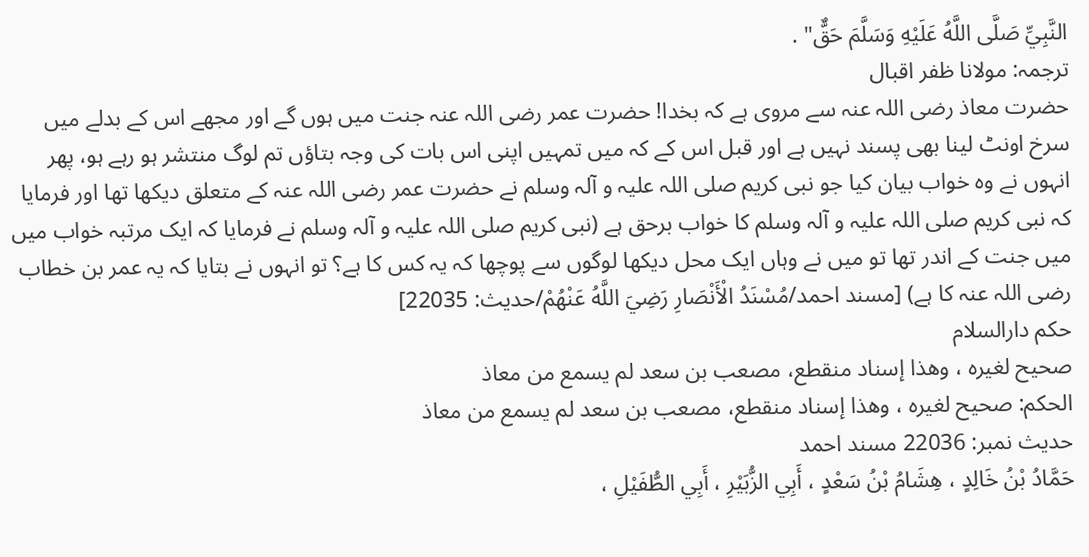النَّبِيِّ صَلَّى اللَّهُ عَلَيْهِ وَسَلَّمَ حَقٌّ" .
ترجمہ: مولانا ظفر اقبال
حضرت معاذ رضی اللہ عنہ سے مروی ہے کہ بخدا! حضرت عمر رضی اللہ عنہ جنت میں ہوں گے اور مجھے اس کے بدلے میں سرخ اونٹ لینا بھی پسند نہیں ہے اور قبل اس کے کہ میں تمہیں اپنی اس بات کی وجہ بتاؤں تم لوگ منتشر ہو رہے ہو، پھر انہوں نے وہ خواب بیان کیا جو نبی کریم صلی اللہ علیہ و آلہ وسلم نے حضرت عمر رضی اللہ عنہ کے متعلق دیکھا تھا اور فرمایا کہ نبی کریم صلی اللہ علیہ و آلہ وسلم کا خواب برحق ہے (نبی کریم صلی اللہ علیہ و آلہ وسلم نے فرمایا کہ ایک مرتبہ خواب میں میں جنت کے اندر تھا تو میں نے وہاں ایک محل دیکھا لوگوں سے پوچھا کہ یہ کس کا ہے؟ تو انہوں نے بتایا کہ یہ عمر بن خطاب رضی اللہ عنہ کا ہے) [مسند احمد/مُسْنَدُ الْأَنْصَارِ رَضِيَ اللَّهُ عَنْهُمْ/حدیث: 22035]
حکم دارالسلام
صحيح لغيره ، وهذا إسناد منقطع، مصعب بن سعد لم يسمع من معاذ
الحكم: صحيح لغيره ، وهذا إسناد منقطع، مصعب بن سعد لم يسمع من معاذ
حدیث نمبر: 22036 مسند احمد
حَمَّادُ بْنُ خَالِدٍ ، هِشَامُ بْنُ سَعْدٍ ، أَبِي الزُّبَيْرِ ، أَبِي الطُّفَيْلِ ،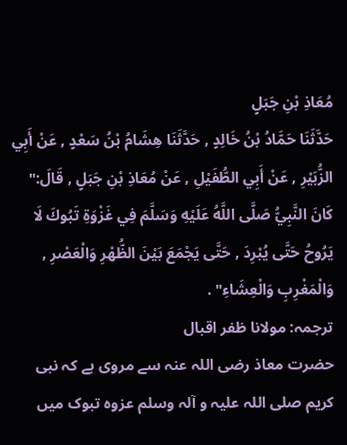مُعَاذِ بْنِ جَبَلٍ
حَدَّثَنَا حَمَّادُ بْنُ خَالِدٍ , حَدَّثَنَا هِشَامُ بْنُ سَعْدٍ , عَنْ أَبِي الزُّبَيْرِ , عَنْ أَبِي الطُّفَيْلِ , عَنْ مُعَاذِ بْنِ جَبَلٍ , قَالَ:" كَانَ النَّبِيُّ صَلَّى اللَّهُ عَلَيْهِ وَسَلَّمَ فِي غَزْوَةِ تَبُوكَ لَا يَرُوحُ حَتَّى يُبْرِدَ , حَتَّى يَجْمَعَ بَيْنَ الظُّهْرِ وَالْعَصْرِ , وَالْمَغْرِبِ وَالْعِشَاءِ" .
ترجمہ: مولانا ظفر اقبال
حضرت معاذ رضی اللہ عنہ سے مروی ہے کہ نبی کریم صلی اللہ علیہ و آلہ وسلم عزوہ تبوک میں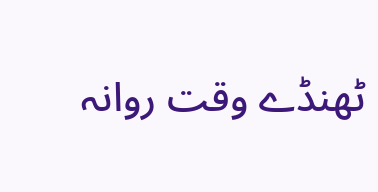ٹھنڈے وقت روانہ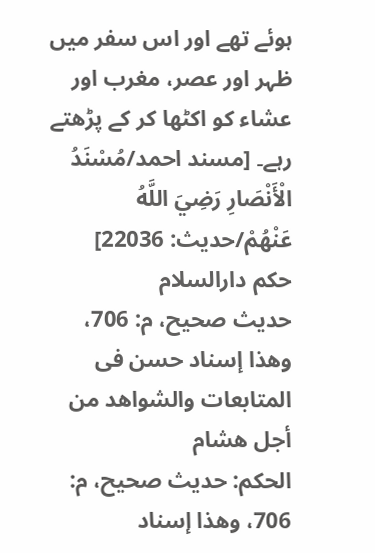ہوئے تھے اور اس سفر میں ظہر اور عصر، مغرب اور عشاء کو اکٹھا کر کے پڑھتے رہے۔ [مسند احمد/مُسْنَدُ الْأَنْصَارِ رَضِيَ اللَّهُ عَنْهُمْ/حدیث: 22036]
حکم دارالسلام
حديث صحيح، م: 706، وهذا إسناد حسن فى المتابعات والشواهد من أجل هشام
الحكم: حديث صحيح، م: 706، وهذا إسناد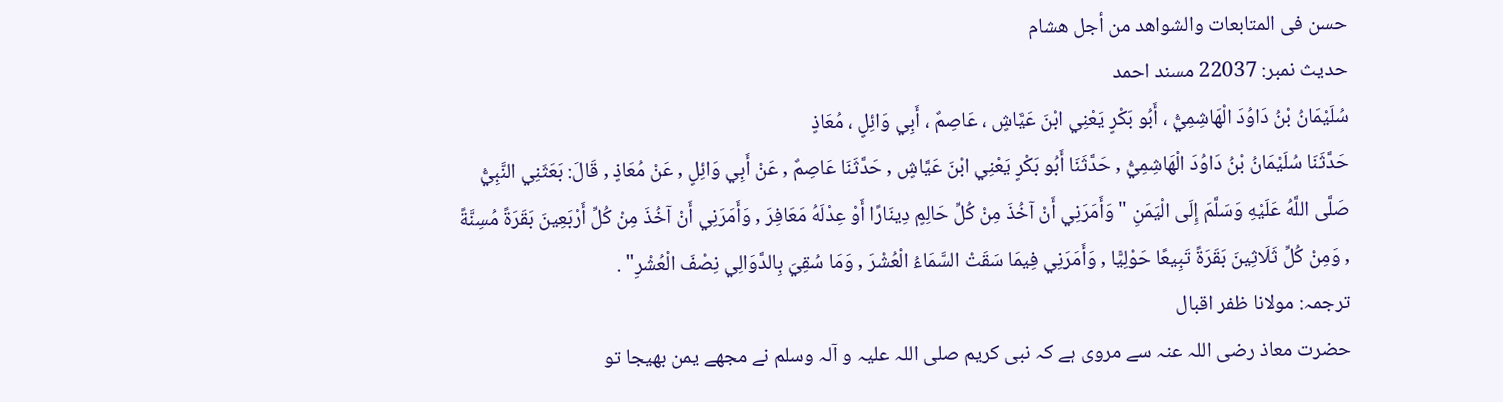حسن فى المتابعات والشواهد من أجل هشام
حدیث نمبر: 22037 مسند احمد
سُلَيْمَانُ بْنُ دَاوُدَ الْهَاشِمِيُّ ، أَبُو بَكْرٍ يَعْنِي ابْنَ عَيَّاشٍ ، عَاصِمٌ ، أَبِي وَائِلٍ ، مُعَاذٍ
حَدَّثَنَا سُلَيْمَانُ بْنُ دَاوُدَ الْهَاشِمِيُّ , حَدَّثَنَا أَبُو بَكْرٍ يَعْنِي ابْنَ عَيَّاشٍ , حَدَّثَنَا عَاصِمٌ , عَنْ أَبِي وَائِلٍ , عَنْ مُعَاذٍ , قَالَ: بَعَثَنِي النَّبِيُّ صَلَّى اللَّهُ عَلَيْهِ وَسَلَّمَ إِلَى الْيَمَنِ " وَأَمَرَنِي أَنْ آخُذَ مِنْ كُلِّ حَالِمٍ دِينَارًا أَوْ عِدْلَهُ مَعَافِرَ , وَأَمَرَنِي أَنْ آخُذَ مِنْ كُلِّ أَرْبَعِينَ بَقَرَةً مُسِنَّةً , وَمِنْ كُلِّ ثَلَاثِينَ بَقَرَةً تَبِيعًا حَوْلِيًّا , وَأَمَرَنِي فِيمَا سَقَتْ السَّمَاءُ الْعُشْرَ , وَمَا سُقِيَ بِالدَّوَالِي نِصْفَ الْعُشْرِ" .
ترجمہ: مولانا ظفر اقبال
حضرت معاذ رضی اللہ عنہ سے مروی ہے کہ نبی کریم صلی اللہ علیہ و آلہ وسلم نے مجھے یمن بھیجا تو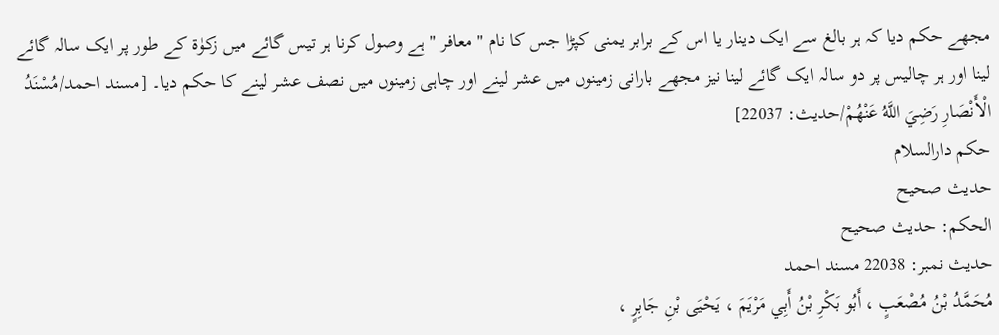مجھے حکم دیا کہ ہر بالغ سے ایک دینار یا اس کے برابر یمنی کپڑا جس کا نام " معافر " ہے وصول کرنا ہر تیس گائے میں زکوٰۃ کے طور پر ایک سالہ گائے لینا اور ہر چالیس پر دو سالہ ایک گائے لینا نیز مجھے بارانی زمینوں میں عشر لینے اور چاہی زمینوں میں نصف عشر لینے کا حکم دیا۔ [مسند احمد/مُسْنَدُ الْأَنْصَارِ رَضِيَ اللَّهُ عَنْهُمْ/حدیث: 22037]
حکم دارالسلام
حديث صحيح
الحكم: حديث صحيح
حدیث نمبر: 22038 مسند احمد
مُحَمَّدُ بْنُ مُصْعَبٍ ، أَبُو بَكْرِ بْنُ أَبِي مَرْيَمَ ، يَحْيَى بْنِ جَابِرٍ ،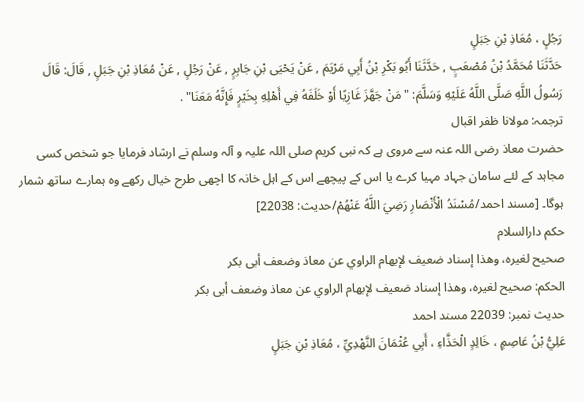رَجُلٍ ، مُعَاذِ بْنِ جَبَلٍ
حَدَّثَنَا مُحَمَّدُ بْنُ مُصْعَبٍ , حَدَّثَنَا أَبُو بَكْرِ بْنُ أَبِي مَرْيَمَ , عَنْ يَحْيَى بْنِ جَابِرٍ , عَنْ رَجُلٍ , عَنْ مُعَاذِ بْنِ جَبَلٍ , قَالَ: قَالَ رَسُولُ اللَّهِ صَلَّى اللَّهُ عَلَيْهِ وَسَلَّمَ: " مَنْ جَهَّزَ غَازِيًا أَوْ خَلَفَهُ فِي أَهْلِهِ بِخَيْرٍ فَإِنَّهُ مَعَنَا" .
ترجمہ: مولانا ظفر اقبال
حضرت معاذ رضی اللہ عنہ سے مروی ہے کہ نبی کریم صلی اللہ علیہ و آلہ وسلم نے ارشاد فرمایا جو شخص کسی مجاہد کے لئے سامان جہاد مہیا کرے یا اس کے پیچھے اس کے اہل خانہ کا اچھی طرح خیال رکھے وہ ہمارے ساتھ شمار ہوگا۔ [مسند احمد/مُسْنَدُ الْأَنْصَارِ رَضِيَ اللَّهُ عَنْهُمْ/حدیث: 22038]
حکم دارالسلام
صحيح لغيره، وهذا إسناد ضعيف لإبهام الراوي عن معاذ وضعف أبى بكر
الحكم: صحيح لغيره، وهذا إسناد ضعيف لإبهام الراوي عن معاذ وضعف أبى بكر
حدیث نمبر: 22039 مسند احمد
عَلِيُّ بْنُ عَاصِمٍ ، خَالِدٍ الْحَذَّاءِ ، أَبِي عُثْمَانَ النَّهْدِيِّ ، مُعَاذِ بْنِ جَبَلٍ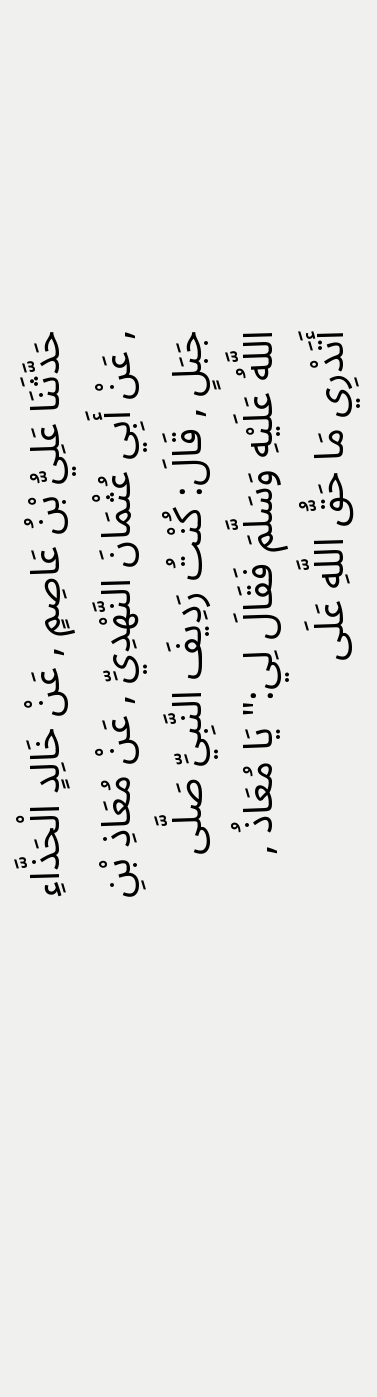حَدَّثَنَا عَلِيُّ بْنُ عَاصِمٍ , عَنْ خَالِدٍ الْحَذَّاءِ , عَنْ أَبِي عُثْمَانَ النَّهْدِيِّ , عَنْ مُعَاذِ بْنِ جَبَلٍ , قَالَ: كُنْتُ رَدِيفَ النَّبِيِّ صَلَّى اللَّهُ عَلَيْهِ وَسَلَّمَ فَقَالَ لِي:" يَا مُعَاذُ , أَتَدْرِي مَا حَقُّ اللَّهِ عَلَى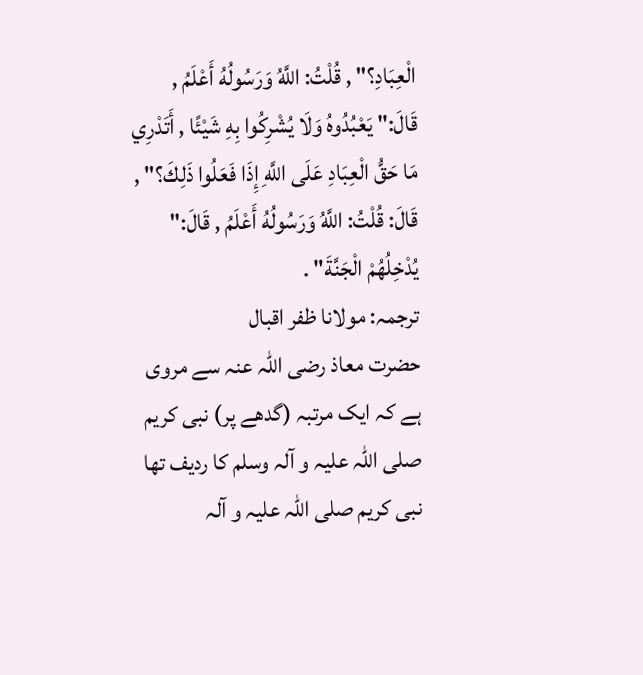الْعِبَادِ؟" , قُلْتُ: اللَّهُ وَرَسُولُهُ أَعْلَمُ , قَالَ:" يَعْبُدُوهُ وَلَا يُشْرِكُوا بِهِ شَيْئًا , أَتَدْرِي مَا حَقُّ الْعِبَادِ عَلَى اللَّهِ إِذَا فَعَلُوا ذَلِكَ؟" , قَالَ: قُلْتُ: اللَّهُ وَرَسُولُهُ أَعْلَمُ , قَالَ:" يُدْخِلُهُمْ الْجَنَّةَ" .
ترجمہ: مولانا ظفر اقبال
حضرت معاذ رضی اللہ عنہ سے مروی ہے کہ ایک مرتبہ (گدھے پر) نبی کریم صلی اللہ علیہ و آلہ وسلم کا ردیف تھا نبی کریم صلی اللہ علیہ و آلہ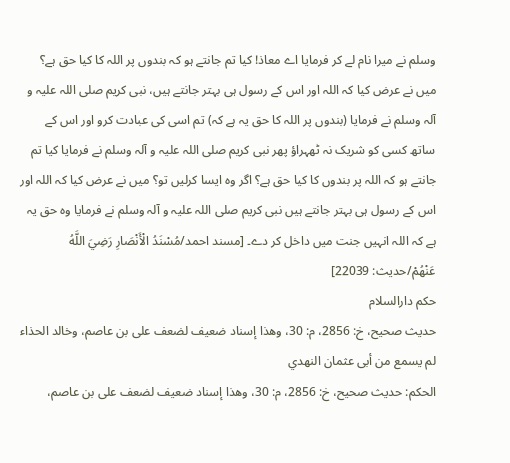وسلم نے میرا نام لے کر فرمایا اے معاذ! کیا تم جانتے ہو کہ بندوں پر اللہ کا کیا حق ہے؟ میں نے عرض کیا کہ اللہ اور اس کے رسول ہی بہتر جانتے ہیں، نبی کریم صلی اللہ علیہ و آلہ وسلم نے فرمایا (بندوں پر اللہ کا حق یہ ہے کہ) تم اسی کی عبادت کرو اور اس کے ساتھ کسی کو شریک نہ ٹھہراؤ پھر نبی کریم صلی اللہ علیہ و آلہ وسلم نے فرمایا کیا تم جانتے ہو کہ اللہ پر بندوں کا کیا حق ہے؟ اگر وہ ایسا کرلیں تو؟ میں نے عرض کیا کہ اللہ اور اس کے رسول ہی بہتر جانتے ہیں نبی کریم صلی اللہ علیہ و آلہ وسلم نے فرمایا وہ حق یہ ہے کہ اللہ انہیں جنت میں داخل کر دے۔ [مسند احمد/مُسْنَدُ الْأَنْصَارِ رَضِيَ اللَّهُ عَنْهُمْ/حدیث: 22039]
حکم دارالسلام
حديث صحيح، خ: 2856، م: 30، وهذا إسناد ضعيف لضعف على بن عاصم، وخالد الحذاء لم يسمع من أبى عثمان النهدي
الحكم: حديث صحيح، خ: 2856، م: 30، وهذا إسناد ضعيف لضعف على بن عاصم،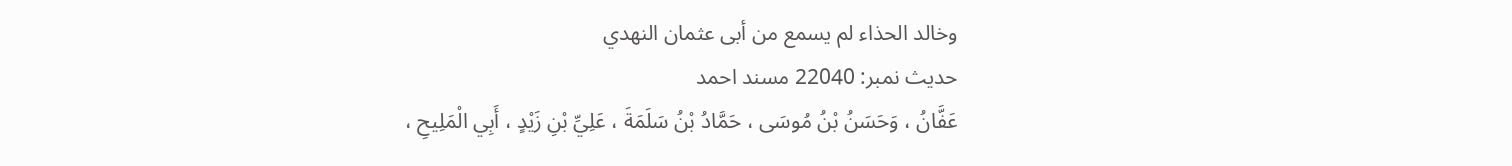وخالد الحذاء لم يسمع من أبى عثمان النهدي
حدیث نمبر: 22040 مسند احمد
عَفَّانُ ، وَحَسَنُ بْنُ مُوسَى ، حَمَّادُ بْنُ سَلَمَةَ ، عَلِيِّ بْنِ زَيْدٍ ، أَبِي الْمَلِيحِ ،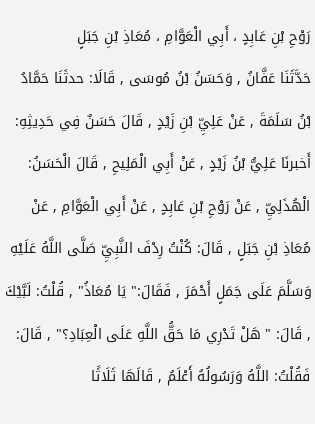رَوْحِ بْنِ عَابِدٍ ، أَبِي الْعَوَّامِ ، مُعَاذِ بْنِ جَبَلٍ
حَدَّثَنَا عَفَّانُ , وَحَسَنُ بْنُ مُوسَى , قَالَا: حدثَنَا حَمَّادُ بْنُ سَلَمَةَ , عَنْ عَلِيِّ بْنِ زَيْدٍ , قَالَ حَسَنٌ فِي حَدِيثِهِ: أَخبرنَا عَلِيُّ بْنُ زَيْدٍ , عَنْ أَبِي الْمَلِيحِ , قَالَ الْحَسَنُ: الْهُذَلِيِّ , عَنْ رَوْحِ بْنِ عَابِدٍ , عَنْ أَبِي الْعَوَّامِ , عَنْ مُعَاذِ بْنِ جَبَلٍ , قَالَ: كُنْتُ رِدْفَ النَّبِيِّ صَلَّى اللَّهُ عَلَيْهِ وَسَلَّمَ عَلَى جَمَلٍ أَحْمَرَ , فَقَالَ:" يَا مُعَاذُ" , قُلْتُ: لَبَّيْكَ , قَالَ: " هَلْ تَدْرِي مَا حَقُّ اللَّهِ عَلَى الْعِبَادِ؟" , قَالَ: فَقُلْتُ: اللَّهُ وَرَسُولُهُ أَعْلَمُ , قَالَهَا ثَلَاثًا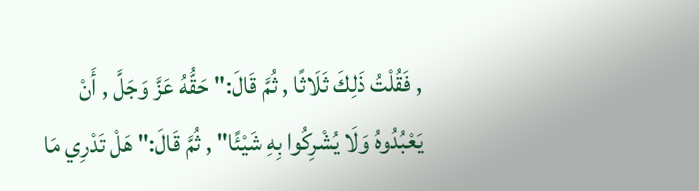, فَقُلْتُ ذَلِكَ ثَلَاثًا , ثُمَّ قَالَ:" حَقُّهُ عَزَّ وَجَلَّ , أَنْ يَعْبُدُوهُ وَلَا يُشْرِكُوا بِهِ شَيْئًا" , ثُمَّ قَالَ:" هَلْ تَدْرِي مَا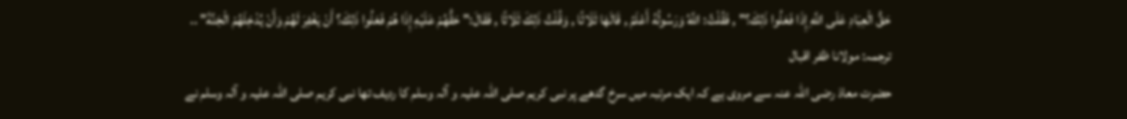حَقُّ الْعِبَادِ عَلَى اللَّهِ إِذَا فَعَلُوا ذَلِكَ؟" , فَقُلْتُ: اللَّهُ وَرَسُولُهُ أَعْلَمُ , قَالَهَا ثَلَاثًا , وَقُلْتُ ذَلِكَ ثَلَاثًا , فَقَالَ:" حَقُّهُمْ عَلَيْهِ إِذَا هُمْ فَعَلُوا ذَلِكَ؟ أَنْ يَغْفِرَ لَهُمْ وَأَنْ يُدْخِلَهُمْ الْجَنَّةَ" ..
ترجمہ: مولانا ظفر اقبال
حضرت معاذ رضی اللہ عنہ سے مروی ہے کہ ایک مرتبہ میں سرخ گدھے پر نبی کریم صلی اللہ علیہ و آلہ وسلم کا ردیف تھا نبی کریم صلی اللہ علیہ و آلہ وسلم نے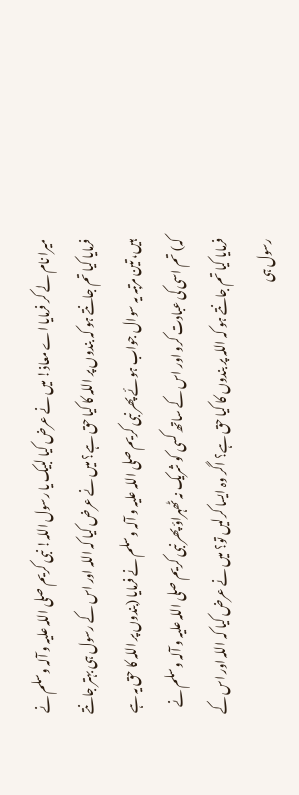میرا نام لے کر فرمایا اے معاذ! میں نے عرض کیا لبیک یا رسول اللہ! نبی کریم صلی اللہ علیہ و آلہ وسلم نے فرمایا کیا تم جانتے ہو کہ بندوں پر اللہ کا کیا حق ہے؟ میں نے عرض کیا کہ اللہ اور اس کے رسول ہی بہتر جانتے ہیں، تین مرتبہ یہ سوال جواب ہوئے پھر نبی کریم صلی اللہ علیہ و آلہ وسلم نے فرمایا (بندوں پر اللہ کا حق یہ ہے کہ) تم اسی کی عبادت کرو اور اس کے ساتھ کسی کو شریک نہ ٹھہراؤ پھر نبی کریم صلی اللہ علیہ و آلہ وسلم نے فرمایا کیا تم جانتے ہو کہ اللہ پر بندوں کا کیا حق ہے؟ اگر وہ ایسا کرلیں تو؟ میں نے عرض کیا کہ اللہ اور اس کے رسول ہی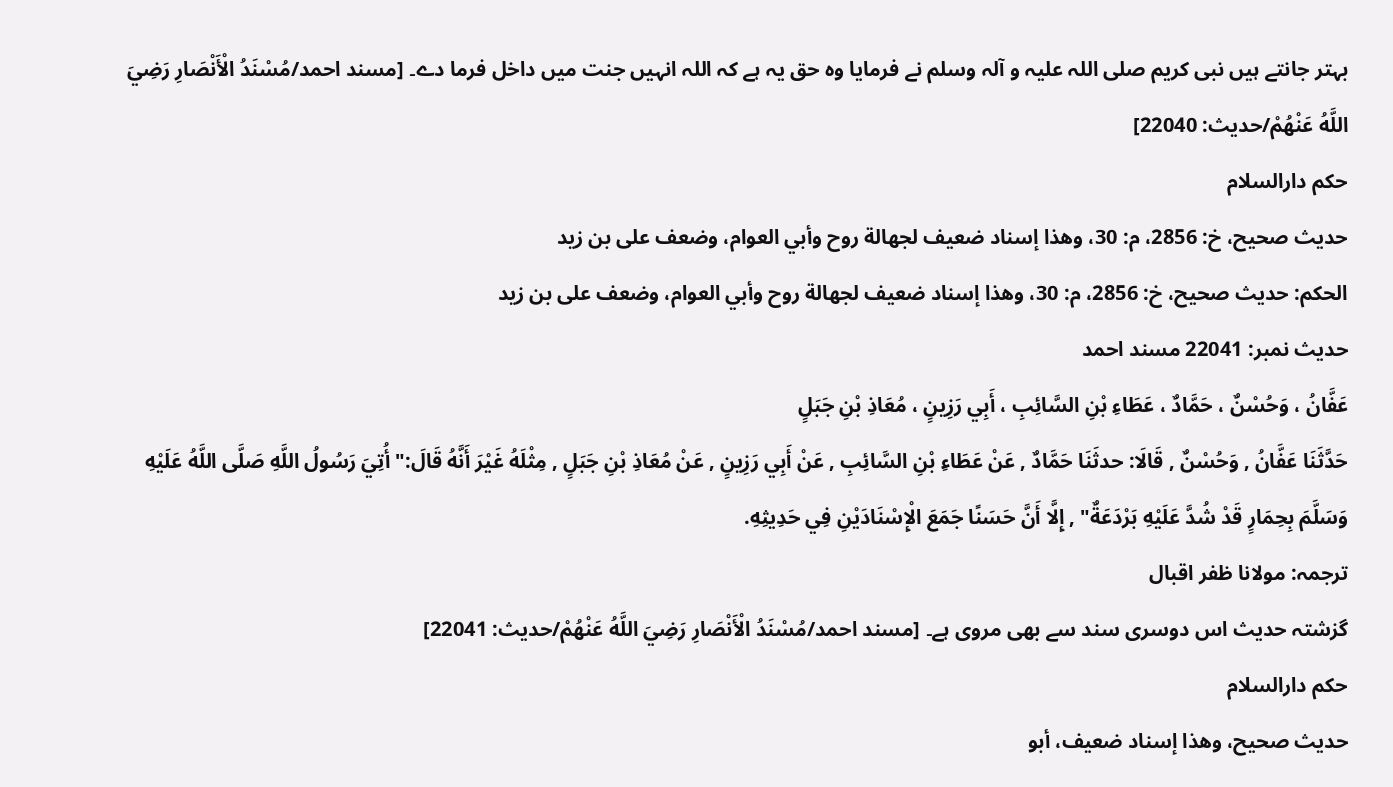بہتر جانتے ہیں نبی کریم صلی اللہ علیہ و آلہ وسلم نے فرمایا وہ حق یہ ہے کہ اللہ انہیں جنت میں داخل فرما دے۔ [مسند احمد/مُسْنَدُ الْأَنْصَارِ رَضِيَ اللَّهُ عَنْهُمْ/حدیث: 22040]
حکم دارالسلام
حديث صحيح، خ: 2856، م: 30، وهذا إسناد ضعيف لجهالة روح وأبي العوام، وضعف على بن زيد
الحكم: حديث صحيح، خ: 2856، م: 30، وهذا إسناد ضعيف لجهالة روح وأبي العوام، وضعف على بن زيد
حدیث نمبر: 22041 مسند احمد
عَفَّانُ ، وَحُسْنٌ ، حَمَّادٌ ، عَطَاءِ بْنِ السَّائِبِ ، أَبِي رَزِينٍ ، مُعَاذِ بْنِ جَبَلٍ
حَدَّثَنَا عَفَّانُ , وَحُسْنٌ , قَالَا: حدثَنَا حَمَّادٌ , عَنْ عَطَاءِ بْنِ السَّائِبِ , عَنْ أَبِي رَزِينٍ , عَنْ مُعَاذِ بْنِ جَبَلٍ , مِثْلَهُ غَيْرَ أَنَّهُ قَالَ:" أُتِيَ رَسُولُ اللَّهِ صَلَّى اللَّهُ عَلَيْهِ وَسَلَّمَ بِحِمَارٍ قَدْ شُدَّ عَلَيْهِ بَرْدَعَةٌ" , إِلَّا أَنَّ حَسَنًا جَمَعَ الْإِسْنَادَيْنِ فِي حَدِيثِهِ.
ترجمہ: مولانا ظفر اقبال
گزشتہ حدیث اس دوسری سند سے بھی مروی ہے۔ [مسند احمد/مُسْنَدُ الْأَنْصَارِ رَضِيَ اللَّهُ عَنْهُمْ/حدیث: 22041]
حکم دارالسلام
حديث صحيح، وهذا إسناد ضعيف، أبو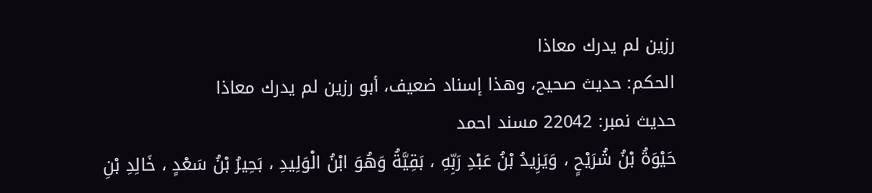رزين لم يدرك معاذا
الحكم: حديث صحيح، وهذا إسناد ضعيف، أبو رزين لم يدرك معاذا
حدیث نمبر: 22042 مسند احمد
حَيْوَةُ بْنُ شُرَيْحٍ ، وَيَزِيدُ بْنُ عَبْدِ رَبِّهِ ، بَقِيَّةُ وَهُوَ ابْنُ الْوَلِيدِ ، بَحِيرُ بْنُ سَعْدٍ ، خَالِدِ بْنِ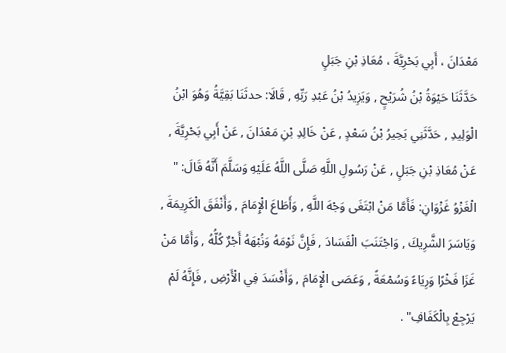مَعْدَانَ ، أَبِي بَحْرِيَّةَ ، مُعَاذِ بْنِ جَبَلٍ
حَدَّثَنَا حَيْوَةُ بْنُ شُرَيْحٍ , وَيَزِيدُ بْنُ عَبْدِ رَبِّهِ , قَالَا: حدثَنَا بَقِيَّةُ وَهُوَ ابْنُ الْوَلِيدِ , حَدَّثَنِي بَحِيرُ بْنُ سَعْدٍ , عَنْ خَالِدِ بْنِ مَعْدَانَ , عَنْ أَبِي بَحْرِيَّةَ , عَنْ مُعَاذِ بْنِ جَبَلٍ , عَنْ رَسُولِ اللَّهِ صَلَّى اللَّهُ عَلَيْهِ وَسَلَّمَ أَنَّهُ قَالَ: " الْغَزْوُ غَزْوَانِ: فَأَمَّا مَنْ ابْتَغَى وَجْهَ اللَّهِ , وَأَطَاعَ الْإِمَامَ , وَأَنْفَقَ الْكَرِيمَةَ , وَيَاسَرَ الشَّرِيكَ , وَاجْتَنَبَ الْفَسَادَ , فَإِنَّ نَوْمَهُ وَنُبْهَهُ أَجْرٌ كُلُّهُ , وَأَمَّا مَنْ غَزَا فَخْرًا وَرِيَاءً وَسُمْعَةً , وَعَصَى الْإِمَامَ , وَأَفْسَدَ فِي الْأَرْضِ , فَإِنَّهُ لَمْ يَرْجِعْ بِالْكَفَافِ" .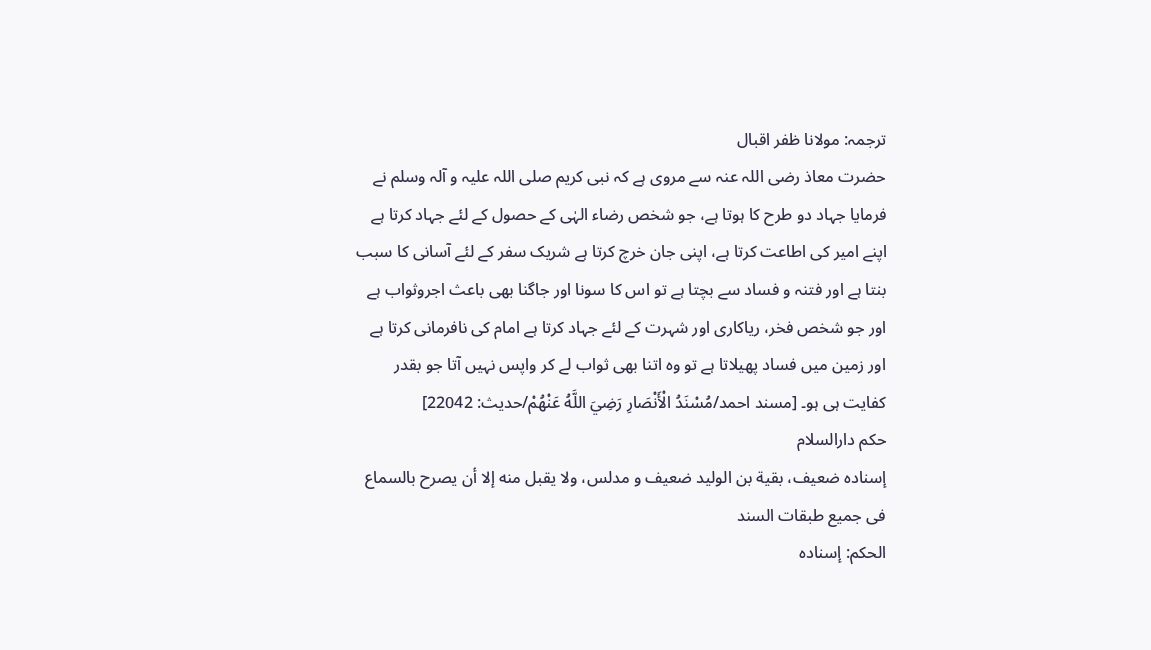ترجمہ: مولانا ظفر اقبال
حضرت معاذ رضی اللہ عنہ سے مروی ہے کہ نبی کریم صلی اللہ علیہ و آلہ وسلم نے فرمایا جہاد دو طرح کا ہوتا ہے، جو شخص رضاء الہٰی کے حصول کے لئے جہاد کرتا ہے اپنے امیر کی اطاعت کرتا ہے، اپنی جان خرچ کرتا ہے شریک سفر کے لئے آسانی کا سبب بنتا ہے اور فتنہ و فساد سے بچتا ہے تو اس کا سونا اور جاگنا بھی باعث اجروثواب ہے اور جو شخص فخر، ریاکاری اور شہرت کے لئے جہاد کرتا ہے امام کی نافرمانی کرتا ہے اور زمین میں فساد پھیلاتا ہے تو وہ اتنا بھی ثواب لے کر واپس نہیں آتا جو بقدر کفایت ہی ہو۔ [مسند احمد/مُسْنَدُ الْأَنْصَارِ رَضِيَ اللَّهُ عَنْهُمْ/حدیث: 22042]
حکم دارالسلام
إسناده ضعيف، بقية بن الوليد ضعيف و مدلس، ولا يقبل منه إلا أن يصرح بالسماع فى جميع طبقات السند
الحكم: إسناده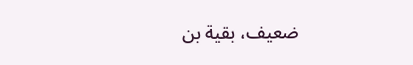ضعيف، بقية بن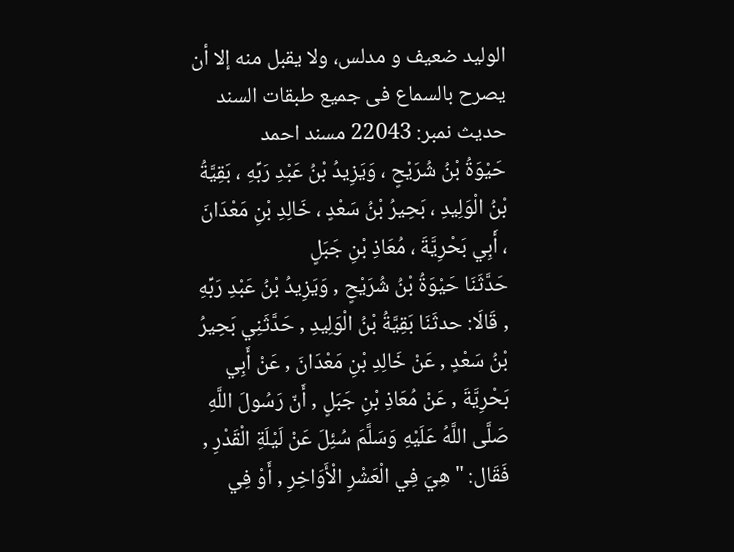الوليد ضعيف و مدلس، ولا يقبل منه إلا أن يصرح بالسماع فى جميع طبقات السند
حدیث نمبر: 22043 مسند احمد
حَيْوَةُ بْنُ شُرَيْحٍ ، وَيَزِيدُ بْنُ عَبْدِ رَبِّهِ ، بَقِيَّةُ بْنُ الْوَلِيدِ ، بَحِيرُ بْنُ سَعْدٍ ، خَالِدِ بْنِ مَعْدَانَ ، أَبِي بَحْرِيَّةَ ، مُعَاذِ بْنِ جَبَلٍ
حَدَّثَنَا حَيْوَةُ بْنُ شُرَيْحٍ , وَيَزِيدُ بْنُ عَبْدِ رَبِّهِ , قَالَا: حدثَنَا بَقِيَّةُ بْنُ الْوَلِيدِ , حَدَّثَنِي بَحِيرُ بْنُ سَعْدٍ , عَنْ خَالِدِ بْنِ مَعْدَانَ , عَنْ أَبِي بَحْرِيَّةَ , عَنْ مُعَاذِ بْنِ جَبَلٍ , أَنّ رَسُولَ اللَّهِ صَلَّى اللَّهُ عَلَيْهِ وَسَلَّمَ سُئِلَ عَنْ لَيْلَةِ الْقَدْرِ , فَقَال: " هِيَ فِي الْعَشْرِ الْأَوَاخِرِ , أَوْ فِي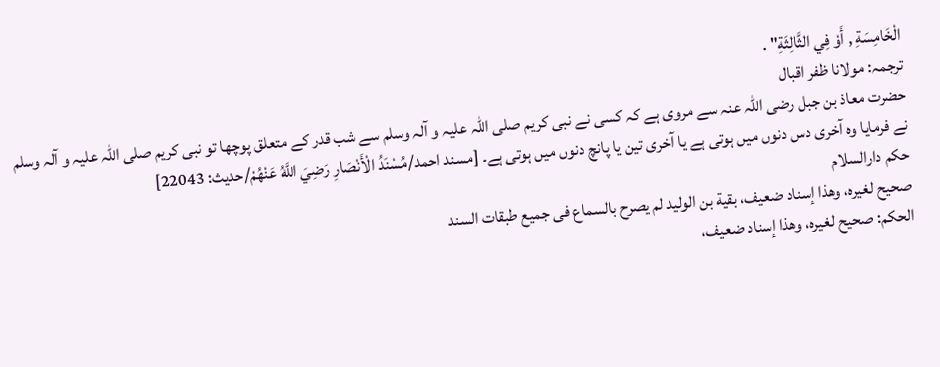الْخَامِسَةِ , أَوْ فِي الثَّالِثَةِ" .
ترجمہ: مولانا ظفر اقبال
حضرت معاذ بن جبل رضی اللہ عنہ سے مروی ہے کہ کسی نے نبی کریم صلی اللہ علیہ و آلہ وسلم سے شب قدر کے متعلق پوچھا تو نبی کریم صلی اللہ علیہ و آلہ وسلم نے فرمایا وہ آخری دس دنوں میں ہوتی ہے یا آخری تین یا پانچ دنوں میں ہوتی ہے۔ [مسند احمد/مُسْنَدُ الْأَنْصَارِ رَضِيَ اللَّهُ عَنْهُمْ/حدیث: 22043]
حکم دارالسلام
صحيح لغيره، وهذا إسناد ضعيف، بقية بن الوليد لم يصرح بالسماع فى جميع طبقات السند
الحكم: صحيح لغيره، وهذا إسناد ضعيف،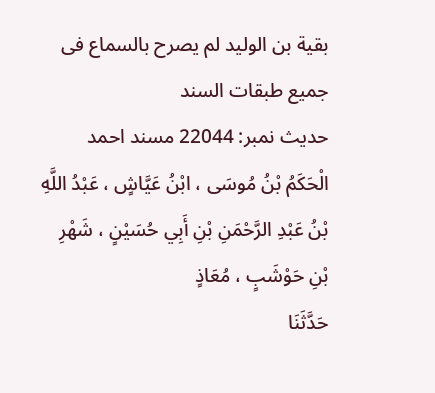بقية بن الوليد لم يصرح بالسماع فى جميع طبقات السند
حدیث نمبر: 22044 مسند احمد
الْحَكَمُ بْنُ مُوسَى ، ابْنُ عَيَّاشٍ ، عَبْدُ اللَّهِ بْنُ عَبْدِ الرَّحْمَنِ بْنِ أَبِي حُسَيْنٍ ، شَهْرِ بْنِ حَوْشَبٍ ، مُعَاذٍ
حَدَّثَنَا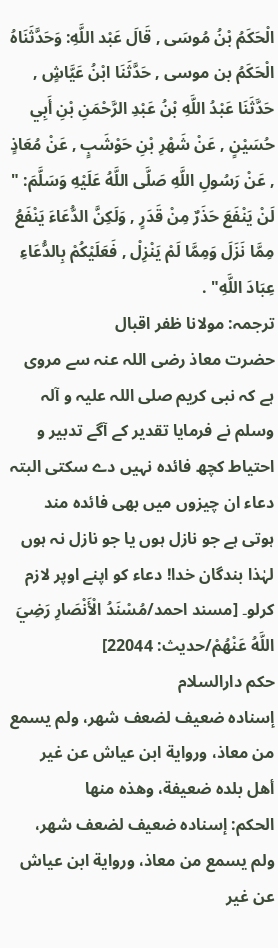الْحَكَمُ بْنُ مُوسَى , قَالَ عَبْد اللَّهِ: وَحَدَّثَنَاهُ الْحَكَمُ بن موسى , حَدَّثَنَا ابْنُ عَيَّاشٍ , حَدَّثَنَا عَبْدُ اللَّهِ بْنُ عَبْدِ الرَّحْمَنِ بْنِ أَبِي حُسَيْنٍ , عَنْ شَهْرِ بْنِ حَوْشَبٍ , عَنْ مُعَاذٍ , عَنْ رَسُولِ اللَّهِ صَلَّى اللَّهُ عَلَيْهِ وَسَلَّمَ: " لَنْ يَنْفَعَ حَذَرٌ مِنْ قَدَرٍ , وَلَكِنَّ الدُّعَاءَ يَنْفَعُ مِمَّا نَزَلَ وَمِمَّا لَمْ يَنْزِلْ , فَعَلَيْكُمْ بِالدُّعَاءِ عِبَادَ اللَّهِ" .
ترجمہ: مولانا ظفر اقبال
حضرت معاذ رضی اللہ عنہ سے مروی ہے کہ نبی کریم صلی اللہ علیہ و آلہ وسلم نے فرمایا تقدیر کے آگے تدبیر و احتیاط کچھ فائدہ نہیں دے سکتی البتہ دعاء ان چیزوں میں بھی فائدہ مند ہوتی ہے جو نازل ہوں یا جو نازل نہ ہوں لہٰذا بندگان خدا! دعاء کو اپنے اوپر لازم کرلو۔ [مسند احمد/مُسْنَدُ الْأَنْصَارِ رَضِيَ اللَّهُ عَنْهُمْ/حدیث: 22044]
حکم دارالسلام
إسناده ضعيف لضعف شهر، ولم يسمع من معاذ، ورواية ابن عياش عن غير أهل بلده ضعيفة، وهذه منها
الحكم: إسناده ضعيف لضعف شهر، ولم يسمع من معاذ، ورواية ابن عياش عن غير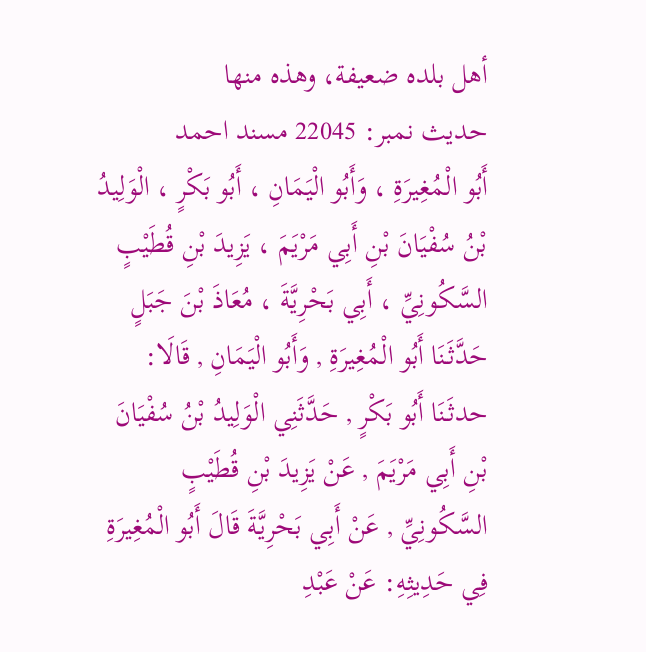أهل بلده ضعيفة، وهذه منها
حدیث نمبر: 22045 مسند احمد
أَبُو الْمُغِيرَةِ ، وَأَبُو الْيَمَانِ ، أَبُو بَكْرٍ ، الْوَلِيدُ بْنُ سُفْيَانَ بْنِ أَبِي مَرْيَمَ ، يَزِيدَ بْنِ قُطَيْبٍ السَّكُونِيِّ ، أَبِي بَحْرِيَّةَ ، مُعَاذَ بْنَ جَبَلٍ
حَدَّثَنَا أَبُو الْمُغِيرَةِ , وَأَبُو الْيَمَانِ , قَالَا: حدثَنَا أَبُو بَكْرٍ , حَدَّثَنِي الْوَلِيدُ بْنُ سُفْيَانَ بْنِ أَبِي مَرْيَمَ , عَنْ يَزِيدَ بْنِ قُطَيْبٍ السَّكُونِيِّ , عَنْ أَبِي بَحْرِيَّةَ قَالَ أَبُو الْمُغِيرَةِ فِي حَدِيثِهِ: عَنْ عَبْدِ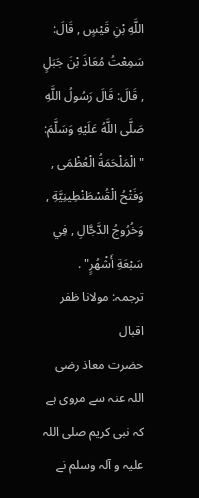اللَّهِ بْنِ قَيْسٍ , قَالَ: سَمِعْتُ مُعَاذَ بْنَ جَبَلٍ , قَالَ: قَالَ رَسُولُ اللَّهِ صَلَّى اللَّهُ عَلَيْهِ وَسَلَّمَ: " الْمَلْحَمَةُ الْعُظْمَى , وَفَتْحُ الْقُسْطَنْطِينِيَّةِ , وَخُرُوجُ الدَّجَّالِ , فِي سَبْعَةِ أَشْهُرٍ" .
ترجمہ: مولانا ظفر اقبال
حضرت معاذ رضی اللہ عنہ سے مروی ہے کہ نبی کریم صلی اللہ علیہ و آلہ وسلم نے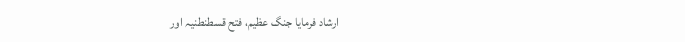ارشاد فرمایا جنگ عظیم، فتح قسطنطنیہ اور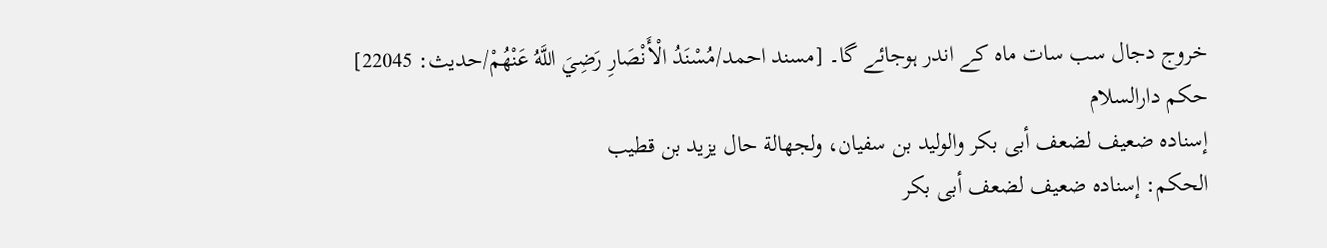خروج دجال سب سات ماہ کے اندر ہوجائے گا۔ [مسند احمد/مُسْنَدُ الْأَنْصَارِ رَضِيَ اللَّهُ عَنْهُمْ/حدیث: 22045]
حکم دارالسلام
إسناده ضعيف لضعف أبى بكر والوليد بن سفيان، ولجهالة حال يزيد بن قطيب
الحكم: إسناده ضعيف لضعف أبى بكر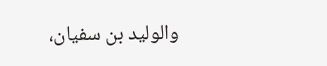والوليد بن سفيان،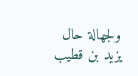ولجهالة حال يزيد بن قطيب